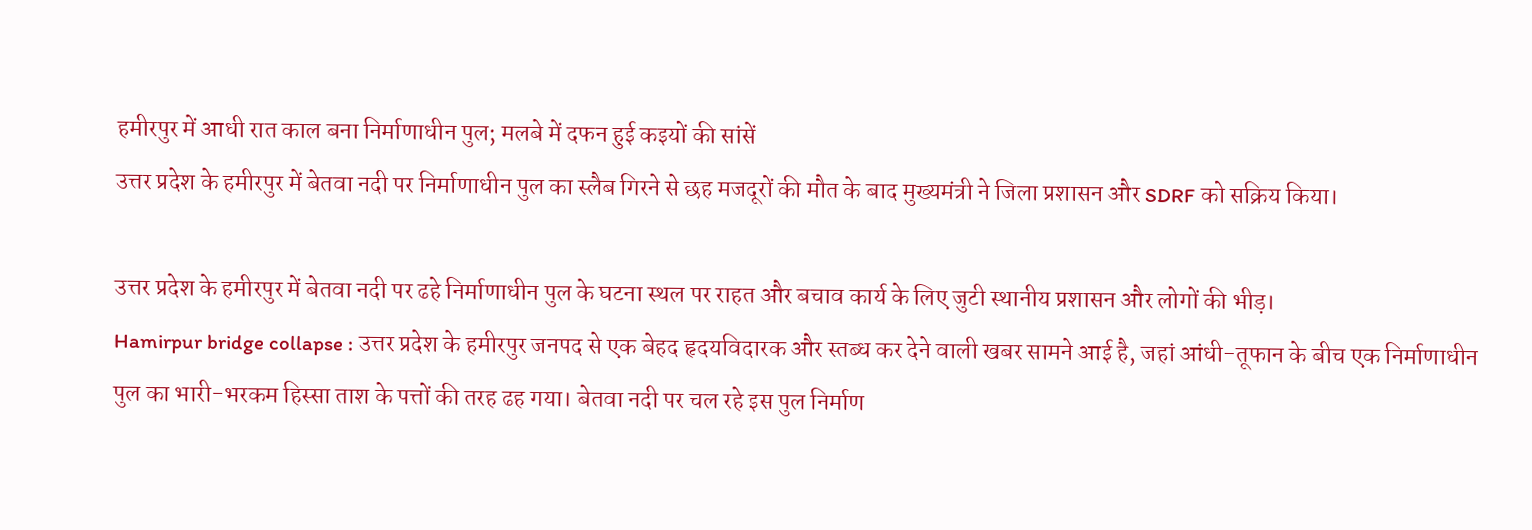हमीरपुर में आधी रात काल बना निर्माणाधीन पुल; मलबे में दफन हुई कइयों की सांसें
उत्तर प्रदेश के हमीरपुर में बेतवा नदी पर निर्माणाधीन पुल का स्लैब गिरने से छह मजदूरों की मौत के बाद मुख्यमंत्री ने जिला प्रशासन और SDRF को सक्रिय किया।

उत्तर प्रदेश के हमीरपुर में बेतवा नदी पर ढहे निर्माणाधीन पुल के घटना स्थल पर राहत और बचाव कार्य के लिए जुटी स्थानीय प्रशासन और लोगों की भीड़।
Hamirpur bridge collapse : उत्तर प्रदेश के हमीरपुर जनपद से एक बेहद हृदयविदारक और स्तब्ध कर देने वाली खबर सामने आई है, जहां आंधी-तूफान के बीच एक निर्माणाधीन पुल का भारी-भरकम हिस्सा ताश के पत्तों की तरह ढह गया। बेतवा नदी पर चल रहे इस पुल निर्माण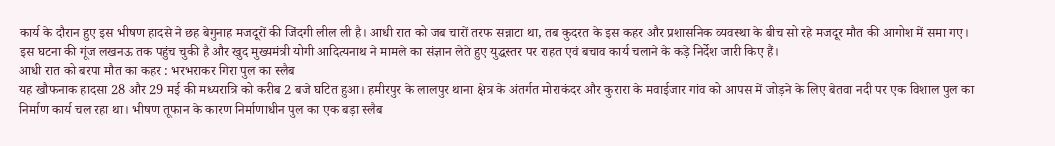कार्य के दौरान हुए इस भीषण हादसे ने छह बेगुनाह मजदूरों की जिंदगी लील ली है। आधी रात को जब चारों तरफ सन्नाटा था, तब कुदरत के इस कहर और प्रशासनिक व्यवस्था के बीच सो रहे मजदूर मौत की आगोश में समा गए। इस घटना की गूंज लखनऊ तक पहुंच चुकी है और खुद मुख्यमंत्री योगी आदित्यनाथ ने मामले का संज्ञान लेते हुए युद्धस्तर पर राहत एवं बचाव कार्य चलाने के कड़े निर्देश जारी किए हैं।
आधी रात को बरपा मौत का कहर : भरभराकर गिरा पुल का स्लैब
यह खौफनाक हादसा 28 और 29 मई की मध्यरात्रि को करीब 2 बजे घटित हुआ। हमीरपुर के लालपुर थाना क्षेत्र के अंतर्गत मोराकंदर और कुरारा के मवाईजार गांव को आपस में जोड़ने के लिए बेतवा नदी पर एक विशाल पुल का निर्माण कार्य चल रहा था। भीषण तूफान के कारण निर्माणाधीन पुल का एक बड़ा स्लैब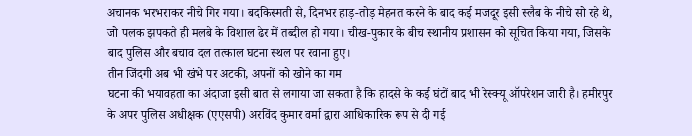अचानक भरभराकर नीचे गिर गया। बदकिस्मती से, दिनभर हाड़-तोड़ मेहनत करने के बाद कई मजदूर इसी स्लैब के नीचे सो रहे थे, जो पलक झपकते ही मलबे के विशाल ढेर में तब्दील हो गया। चीख-पुकार के बीच स्थानीय प्रशासन को सूचित किया गया, जिसके बाद पुलिस और बचाव दल तत्काल घटना स्थल पर रवाना हुए।
तीन जिंदगी अब भी खंभे पर अटकी, अपनों को खोने का गम
घटना की भयावहता का अंदाजा इसी बात से लगाया जा सकता है कि हादसे के कई घंटों बाद भी रेस्क्यू ऑपरेशन जारी है। हमीरपुर के अपर पुलिस अधीक्षक (एएसपी) अरविंद कुमार वर्मा द्वारा आधिकारिक रूप से दी गई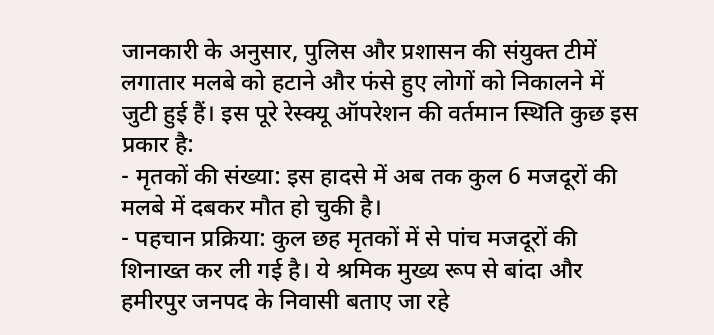जानकारी के अनुसार, पुलिस और प्रशासन की संयुक्त टीमें लगातार मलबे को हटाने और फंसे हुए लोगों को निकालने में जुटी हुई हैं। इस पूरे रेस्क्यू ऑपरेशन की वर्तमान स्थिति कुछ इस प्रकार है:
- मृतकों की संख्या: इस हादसे में अब तक कुल 6 मजदूरों की मलबे में दबकर मौत हो चुकी है।
- पहचान प्रक्रिया: कुल छह मृतकों में से पांच मजदूरों की शिनाख्त कर ली गई है। ये श्रमिक मुख्य रूप से बांदा और हमीरपुर जनपद के निवासी बताए जा रहे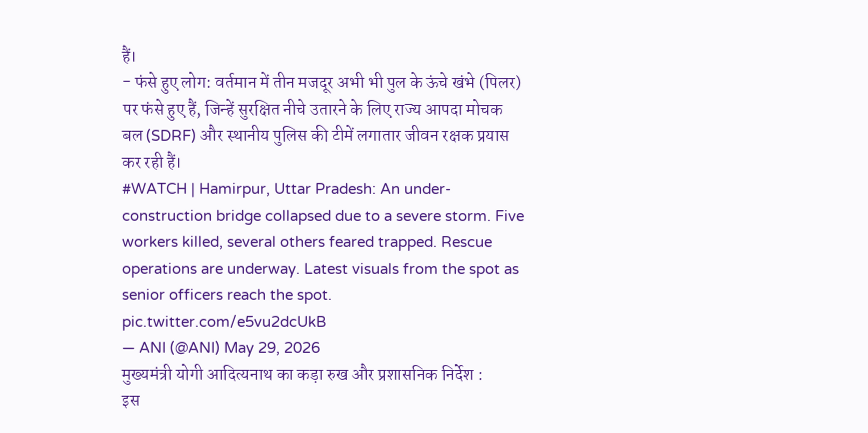हैं।
- फंसे हुए लोग: वर्तमान में तीन मजदूर अभी भी पुल के ऊंचे खंभे (पिलर) पर फंसे हुए हैं, जिन्हें सुरक्षित नीचे उतारने के लिए राज्य आपदा मोचक बल (SDRF) और स्थानीय पुलिस की टीमें लगातार जीवन रक्षक प्रयास कर रही हैं।
#WATCH | Hamirpur, Uttar Pradesh: An under-construction bridge collapsed due to a severe storm. Five workers killed, several others feared trapped. Rescue operations are underway. Latest visuals from the spot as senior officers reach the spot. pic.twitter.com/e5vu2dcUkB
— ANI (@ANI) May 29, 2026
मुख्यमंत्री योगी आदित्यनाथ का कड़ा रुख और प्रशासनिक निर्देश :
इस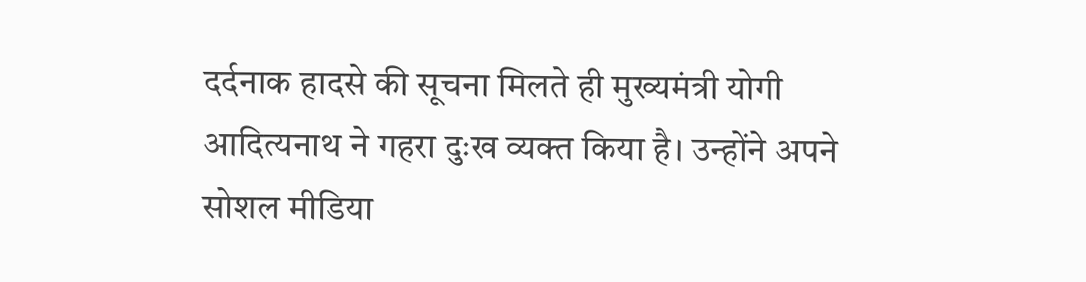दर्दनाक हादसे की सूचना मिलते ही मुख्यमंत्री योगी आदित्यनाथ ने गहरा दुःख व्यक्त किया है। उन्होंने अपने सोशल मीडिया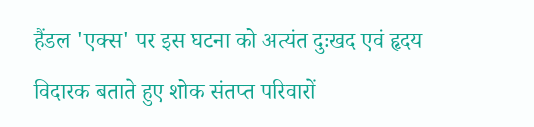हैंडल 'एक्स' पर इस घटना को अत्यंत दुःखद एवं हृदय विदारक बताते हुए शोक संतप्त परिवारों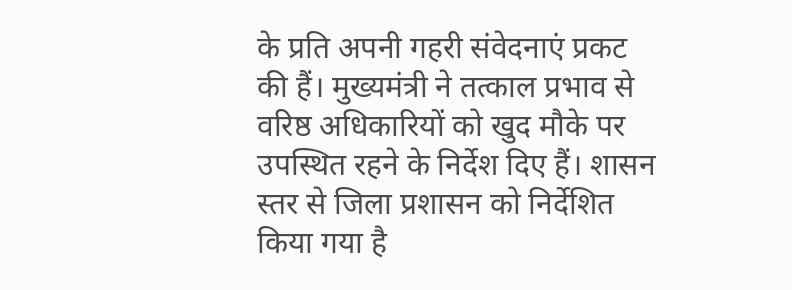के प्रति अपनी गहरी संवेदनाएं प्रकट की हैं। मुख्यमंत्री ने तत्काल प्रभाव से वरिष्ठ अधिकारियों को खुद मौके पर उपस्थित रहने के निर्देश दिए हैं। शासन स्तर से जिला प्रशासन को निर्देशित किया गया है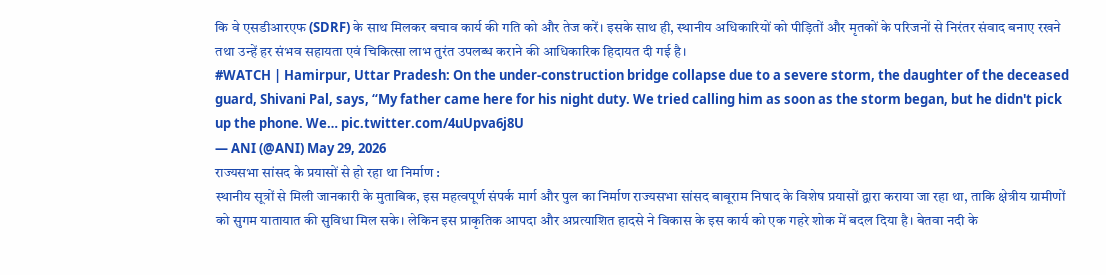कि वे एसडीआरएफ (SDRF) के साथ मिलकर बचाव कार्य की गति को और तेज करें। इसके साथ ही, स्थानीय अधिकारियों को पीड़ितों और मृतकों के परिजनों से निरंतर संवाद बनाए रखने तथा उन्हें हर संभव सहायता एवं चिकित्सा लाभ तुरंत उपलब्ध कराने की आधिकारिक हिदायत दी गई है।
#WATCH | Hamirpur, Uttar Pradesh: On the under-construction bridge collapse due to a severe storm, the daughter of the deceased guard, Shivani Pal, says, “My father came here for his night duty. We tried calling him as soon as the storm began, but he didn't pick up the phone. We… pic.twitter.com/4uUpva6j8U
— ANI (@ANI) May 29, 2026
राज्यसभा सांसद के प्रयासों से हो रहा था निर्माण :
स्थानीय सूत्रों से मिली जानकारी के मुताबिक, इस महत्वपूर्ण संपर्क मार्ग और पुल का निर्माण राज्यसभा सांसद बाबूराम निषाद के विशेष प्रयासों द्वारा कराया जा रहा था, ताकि क्षेत्रीय ग्रामीणों को सुगम यातायात की सुविधा मिल सके। लेकिन इस प्राकृतिक आपदा और अप्रत्याशित हादसे ने विकास के इस कार्य को एक गहरे शोक में बदल दिया है। बेतवा नदी के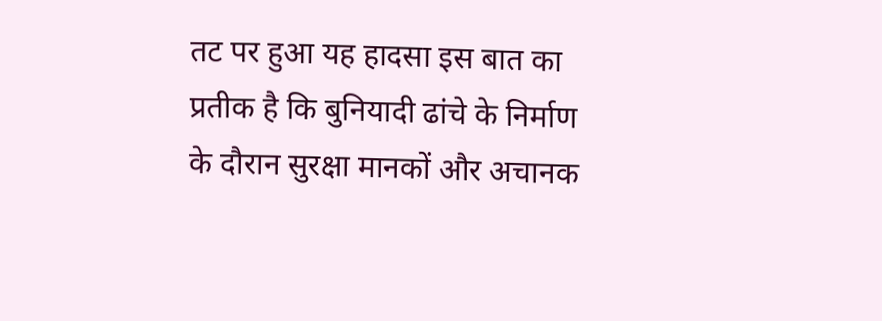तट पर हुआ यह हादसा इस बात का प्रतीक है कि बुनियादी ढांचे के निर्माण के दौरान सुरक्षा मानकों और अचानक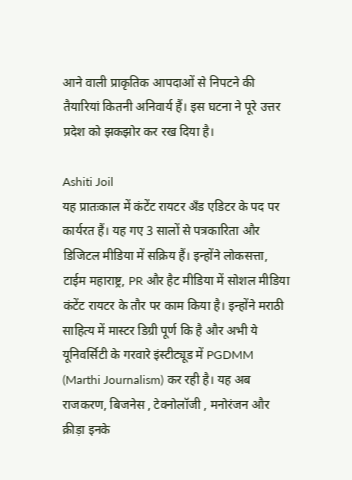आने वाली प्राकृतिक आपदाओं से निपटने की तैयारियां कितनी अनिवार्य हैं। इस घटना ने पूरे उत्तर प्रदेश को झकझोर कर रख दिया है।

Ashiti Joil
यह प्रातःकाल में कंटेंट रायटर अँड एडिटर के पद पर कार्यरत हैं। यह गए 3 सालों से पत्रकारिता और डिजिटल मीडिया में सक्रिय हैं। इन्होंने लोकसत्ता, टाईम महाराष्ट्र, PR और हैट मीडिया में सोशल मीडिया कंटेंट रायटर के तौर पर काम किया है। इन्होंने मराठी साहित्य में मास्टर डिग्री पूर्ण कि है और अभी ये यूनिवर्सिटी के गरवारे इंस्टीट्यूड में PGDMM (Marthi Journalism) कर रही है। यह अब राजकरण, बिजनेस , टेक्नोलॉजी , मनोरंजन और क्रीड़ा इनके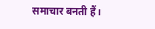समाचार बनती हैं।